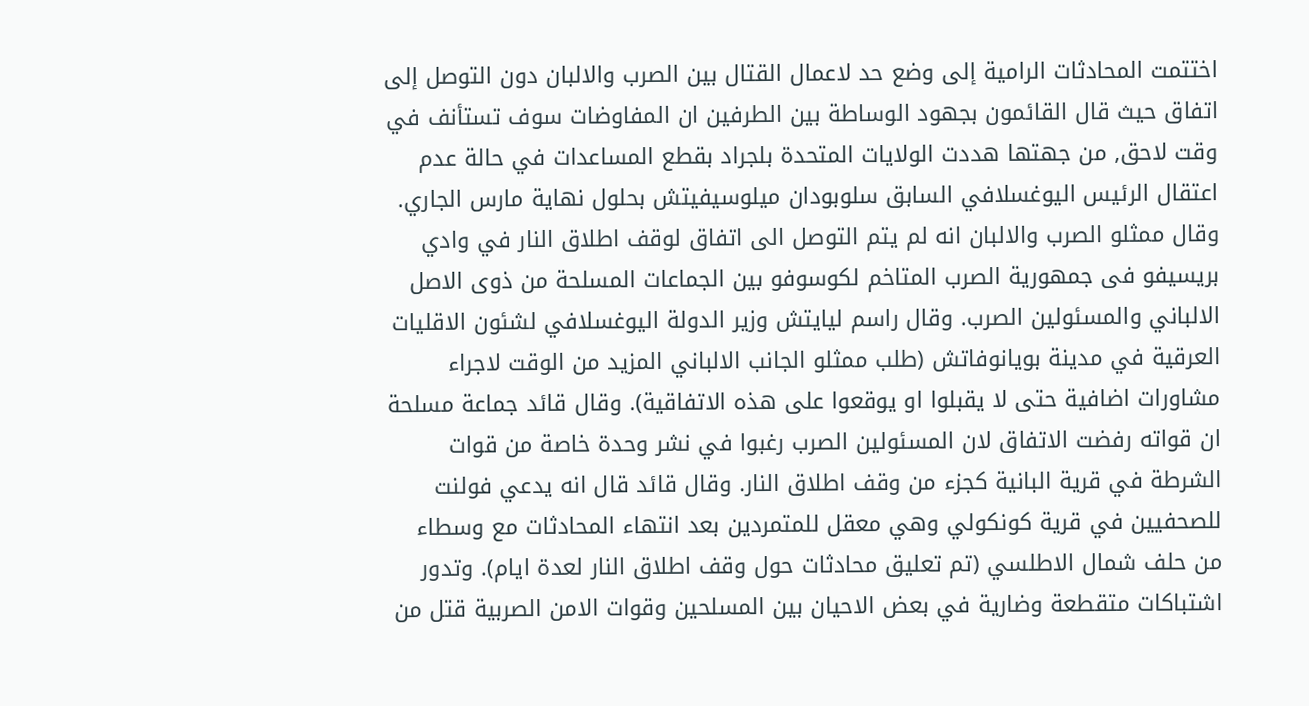اختتمت المحادثات الرامية إلى وضع حد لاعمال القتال بين الصرب والالبان دون التوصل إلى اتفاق حيث قال القائمون بجهود الوساطة بين الطرفين ان المفاوضات سوف تستأنف في وقت لاحق, من جهتها هددت الولايات المتحدة بلجراد بقطع المساعدات في حالة عدم اعتقال الرئيس اليوغسلافي السابق سلوبودان ميلوسيفيتش بحلول نهاية مارس الجاري. وقال ممثلو الصرب والالبان انه لم يتم التوصل الى اتفاق لوقف اطلاق النار في وادي بريسيفو فى جمهورية الصرب المتاخم لكوسوفو بين الجماعات المسلحة من ذوى الاصل الالباني والمسئولين الصرب. وقال راسم ليايتش وزير الدولة اليوغسلافي لشئون الاقليات العرقية في مدينة بويانوفاتش (طلب ممثلو الجانب الالباني المزيد من الوقت لاجراء مشاورات اضافية حتى لا يقبلوا او يوقعوا على هذه الاتفاقية). وقال قائد جماعة مسلحة ان قواته رفضت الاتفاق لان المسئولين الصرب رغبوا في نشر وحدة خاصة من قوات الشرطة في قرية البانية كجزء من وقف اطلاق النار. وقال قائد قال انه يدعي فولنت للصحفيين في قرية كونكولي وهي معقل للمتمردين بعد انتهاء المحادثات مع وسطاء من حلف شمال الاطلسي (تم تعليق محادثات حول وقف اطلاق النار لعدة ايام). وتدور اشتباكات متقطعة وضارية في بعض الاحيان بين المسلحين وقوات الامن الصربية قتل من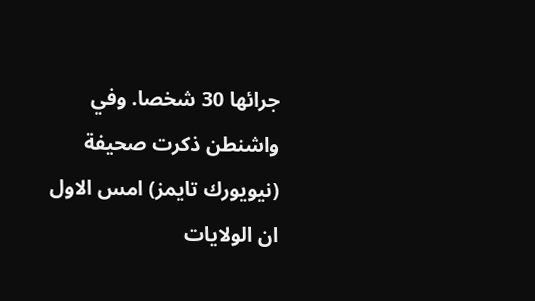جرائها 30 شخصا. وفي واشنطن ذكرت صحيفة (نيويورك تايمز) امس الاول ان الولايات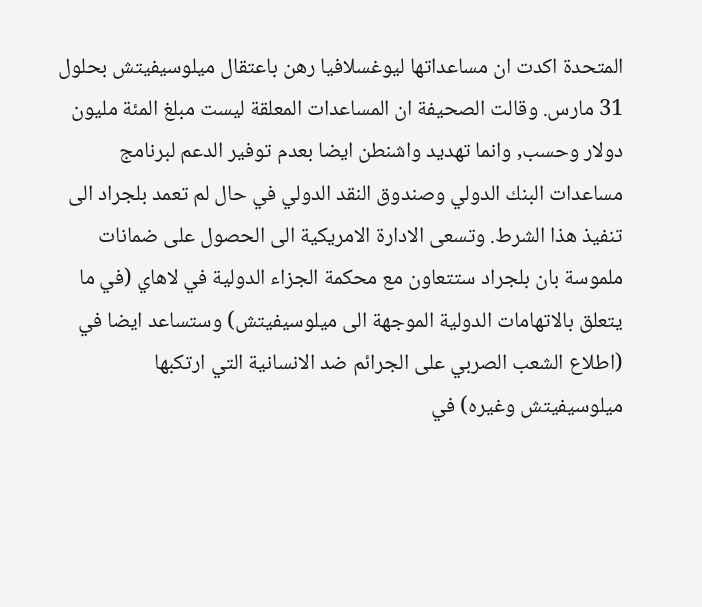المتحدة اكدت ان مساعداتها ليوغسلافيا رهن باعتقال ميلوسيفيتش بحلول 31 مارس. وقالت الصحيفة ان المساعدات المعلقة ليست مبلغ المئة مليون دولار وحسب, وانما تهديد واشنطن ايضا بعدم توفير الدعم لبرنامج مساعدات البنك الدولي وصندوق النقد الدولي في حال لم تعمد بلجراد الى تنفيذ هذا الشرط. وتسعى الادارة الامريكية الى الحصول على ضمانات ملموسة بان بلجراد ستتعاون مع محكمة الجزاء الدولية في لاهاي (في ما يتعلق بالاتهامات الدولية الموجهة الى ميلوسيفيتش) وستساعد ايضا في (اطلاع الشعب الصربي على الجرائم ضد الانسانية التي ارتكبها ميلوسيفيتش وغيره) في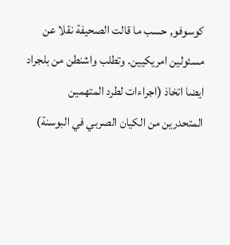كوسوفو, حسب ما قالت الصحيفة نقلا عن مسئولين امريكيين. وتطلب واشنطن من بلجراد ايضا اتخاذ (اجراءات لطرد المتهمين المتحدرين من الكيان الصربي في البوسنة)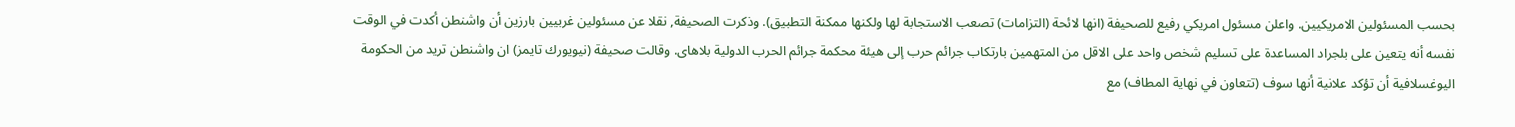بحسب المسئولين الامريكيين. واعلن مسئول امريكي رفيع للصحيفة (انها لائحة (التزامات) تصعب الاستجابة لها ولكنها ممكنة التطبيق). وذكرت الصحيفة, نقلا عن مسئولين غربيين بارزين أن واشنطن أكدت في الوقت نفسه أنه يتعين على بلجراد المساعدة على تسليم شخص واحد على الاقل من المتهمين بارتكاب جرائم حرب إلى هيئة محكمة جرائم الحرب الدولية بلاهاى. وقالت صحيفة (نيويورك تايمز) ان واشنطن تريد من الحكومة اليوغسلافية أن تؤكد علانية أنها سوف (تتعاون في نهاية المطاف) مع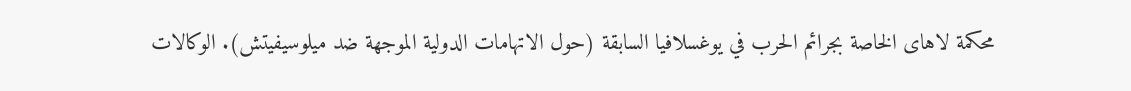محكمة لاهاى الخاصة بجرائم الحرب في يوغسلافيا السابقة (حول الاتهامات الدولية الموجهة ضد ميلوسيفيتش). الوكالات